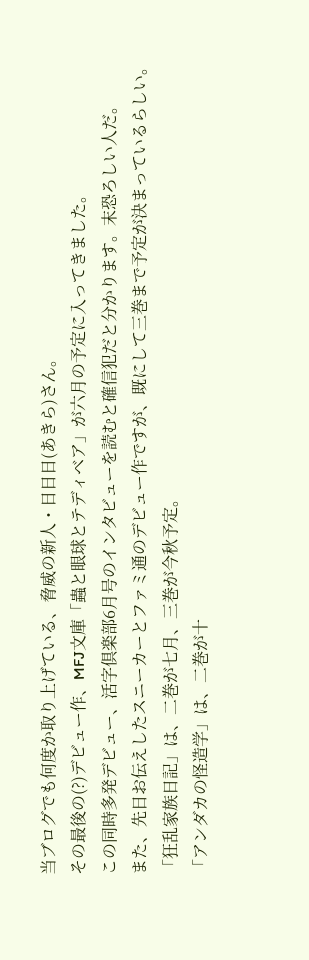当ブログでも何度か取り上げている、脅威の新人・日日日(あきら)さん。
その最後の(?)デビュー作、MFJ文庫「蟲と眼球とテディベア」が六月の予定に入ってきました。
この同時多発デビュー、活字倶楽部6月号のインタビューを読むと確信犯だと分かります。末恐ろしい人だ。
また、先日お伝えしたスニーカーとファミ通のデビュー作ですが、既にして三巻まで予定が決まっているらしい。
「狂乱家族日記」は、二巻が七月、三巻が今秋予定。
「アンダカの怪造学」は、二巻が十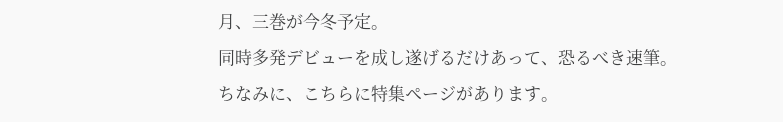月、三巻が今冬予定。
同時多発デビューを成し遂げるだけあって、恐るべき速筆。
ちなみに、こちらに特集ページがあります。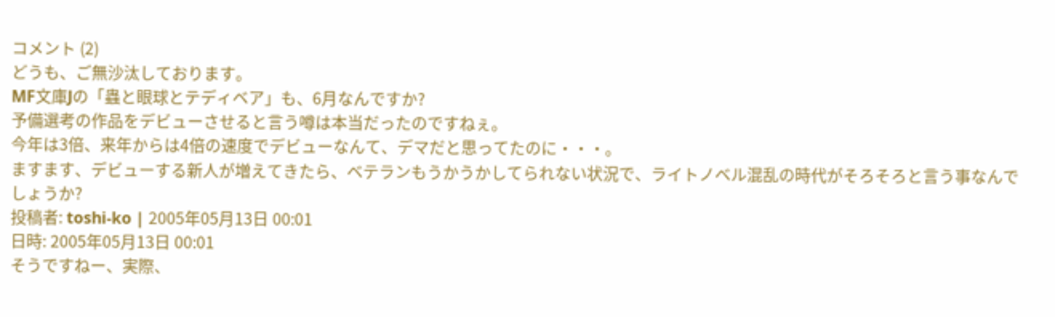コメント (2)
どうも、ご無沙汰しております。
MF文庫Jの「蟲と眼球とテディベア」も、6月なんですか?
予備選考の作品をデビューさせると言う噂は本当だったのですねぇ。
今年は3倍、来年からは4倍の速度でデビューなんて、デマだと思ってたのに・・・。
ますます、デビューする新人が増えてきたら、ベテランもうかうかしてられない状況で、ライトノベル混乱の時代がそろそろと言う事なんでしょうか?
投稿者: toshi-ko | 2005年05月13日 00:01
日時: 2005年05月13日 00:01
そうですねー、実際、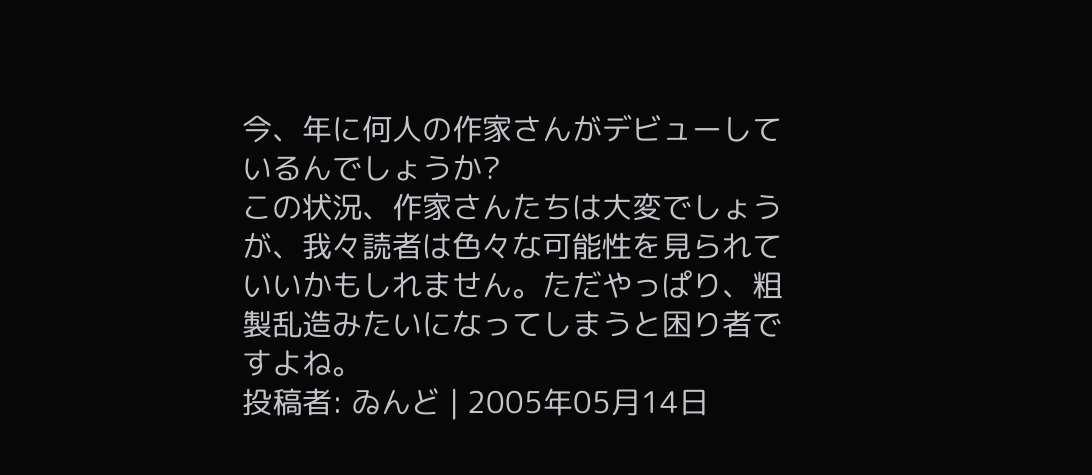今、年に何人の作家さんがデビューしているんでしょうか?
この状況、作家さんたちは大変でしょうが、我々読者は色々な可能性を見られていいかもしれません。ただやっぱり、粗製乱造みたいになってしまうと困り者ですよね。
投稿者: ゐんど | 2005年05月14日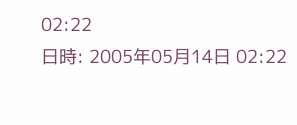02:22
日時: 2005年05月14日 02:22